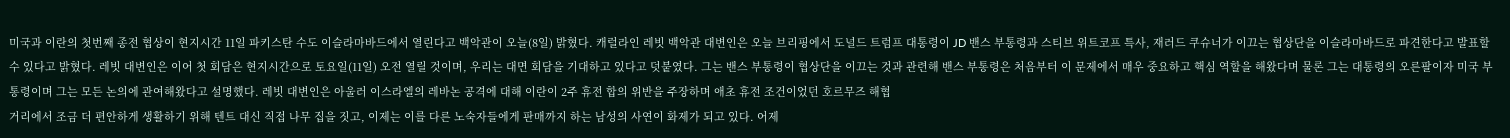미국과 이란의 첫번째 종전 협상이 현지시간 11일 파키스탄 수도 이슬라마바드에서 열린다고 백악관이 오늘(8일) 밝혔다. 캐럴라인 레빗 백악관 대변인은 오늘 브리핑에서 도널드 트럼프 대통령이 JD 밴스 부통령과 스티브 위트코프 특사, 재러드 쿠슈너가 이끄는 협상단을 이슬라마바드로 파견한다고 발표할 수 있다고 밝혔다. 레빗 대변인은 이어 첫 회담은 현지시간으로 토요일(11일) 오전 열릴 것이며, 우리는 대면 회담을 기대하고 있다고 덧붙였다. 그는 밴스 부통령이 협상단을 이끄는 것과 관련해 밴스 부통령은 처음부터 이 문제에서 매우 중요하고 핵심 역할을 해왔다며 물론 그는 대통령의 오른팔이자 미국 부통령이며 그는 모든 논의에 관여해왔다고 설명했다. 레빗 대변인은 아울러 이스라엘의 레바논 공격에 대해 이란이 2주 휴전 합의 위반을 주장하며 애초 휴전 조건이었던 호르무즈 해협
거리에서 조금 더 편안하게 생활하기 위해 텐트 대신 직접 나무 집을 짓고, 이제는 이를 다른 노숙자들에게 판매까지 하는 남성의 사연이 화제가 되고 있다. 어제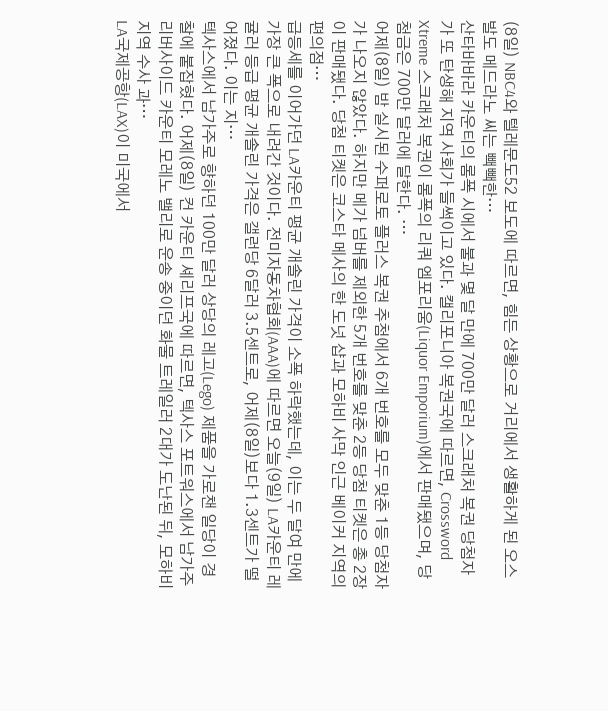(8일) NBC4와 텔레문도52 보도에 따르면, 힘든 상황으로 거리에서 생활하게 된 오스발도 메드라노 씨는 빽빽한…
산타바바라 카운티의 롬폭 시에서 불과 몇 달 만에 700만 달러 스크래처 복권 당첨자가 또 탄생해 지역 사회가 들썩이고 있다. 캘리포니아 복권국에 따르면, Crossword Xtreme 스크래처 복권이 롬폭의 리쿼 엠포리움(Liquor Emporium)에서 판매됐으며, 당첨금은 700만 달러에 달한다. …
어제(8일) 밤 실시된 수퍼로토 플러스 복권 추첨에서 6개 번호를 모두 맞춘 1등 당첨자가 나오지 않았다. 하지만 메가 넘버를 제외한 5개 번호를 맞춘 2등 당첨 티켓은 총 2장이 판매됐다. 당첨 티켓은 코스타 메사의 한 도넛 샵과 모하비 사막 인근 베이커 지역의 편의점…
급등세를 이어가던 LA카운티 평균 개솔린 가격이 소폭 하락했는데, 이는 두 달여 만에 가장 큰 폭으로 내려간 것이다. 전미자동차협회(AAA)에 따르면 오늘(9일) LA카운티 레귤러 등급 평균 개솔린 가격은 갤런당 6달러 3.5센트로, 어제(8일)보다 1.3센트가 떨어졌다. 이는 지…
텍사스에서 남가주로 향하던 100만 달러 상당의 레고(Lego) 제품을 가로챈 일당이 경찰에 붙잡혔다. 어제(8일) 컨 카운티 셰리프국에 따르면, 텍사스 포트워스에서 남가주 리버사이드 카운티 모레노 밸리로 운송 중이던 화물 트레일러 2대가 도난된 뒤, 모하비 지역 수사 과…
LA국제공항(LAX)이 미국에서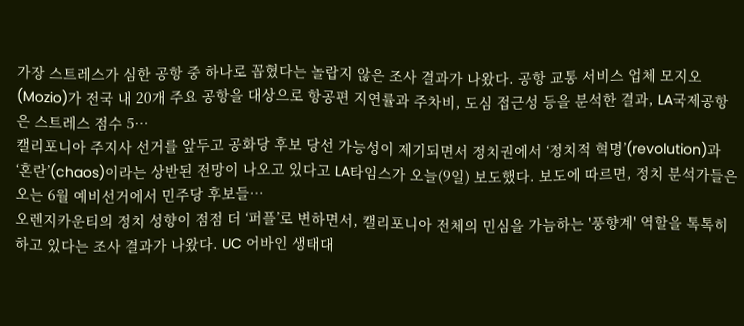가장 스트레스가 심한 공항 중 하나로 꼽혔다는 놀랍지 않은 조사 결과가 나왔다. 공항 교통 서비스 업체 모지오(Mozio)가 전국 내 20개 주요 공항을 대상으로 항공편 지연률과 주차비, 도심 접근성 등을 분석한 결과, LA국제공항은 스트레스 점수 5…
캘리포니아 주지사 선거를 앞두고 공화당 후보 당선 가능성이 제기되면서 정치권에서 ‘정치적 혁명’(revolution)과 ‘혼란’(chaos)이라는 상반된 전망이 나오고 있다고 LA타임스가 오늘(9일) 보도했다. 보도에 따르면, 정치 분석가들은 오는 6월 예비선거에서 민주당 후보들…
오렌지카운티의 정치 성향이 점점 더 ‘퍼플’로 변하면서, 캘리포니아 전체의 민심을 가늠하는 '풍향계' 역할을 톡톡히 하고 있다는 조사 결과가 나왔다. UC 어바인 생태대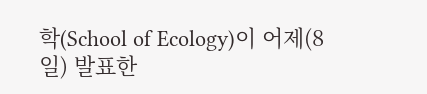학(School of Ecology)이 어제(8일) 발표한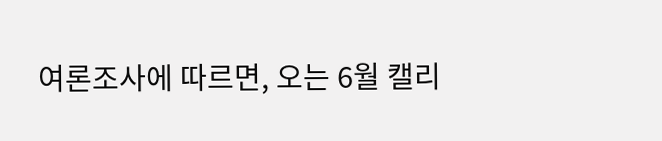여론조사에 따르면, 오는 6월 캘리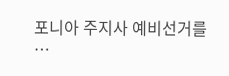포니아 주지사 예비선거를 …